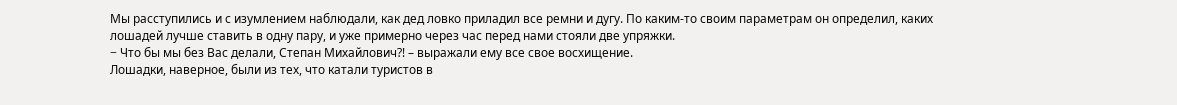Мы расступились и с изумлением наблюдали, как дед ловко приладил все ремни и дугу. По каким-то своим параметрам он определил, каких лошадей лучше ставить в одну пару, и уже примерно через час перед нами стояли две упряжки.
− Что бы мы без Вас делали, Степан Михайлович?! – выражали ему все свое восхищение.
Лошадки, наверное, были из тех, что катали туристов в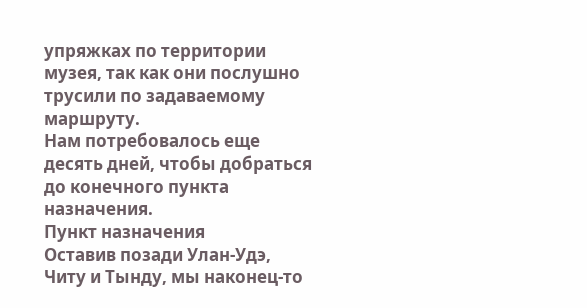упряжках по территории музея, так как они послушно трусили по задаваемому маршруту.
Нам потребовалось еще десять дней, чтобы добраться до конечного пункта назначения.
Пункт назначения
Оставив позади Улан-Удэ, Читу и Тынду, мы наконец-то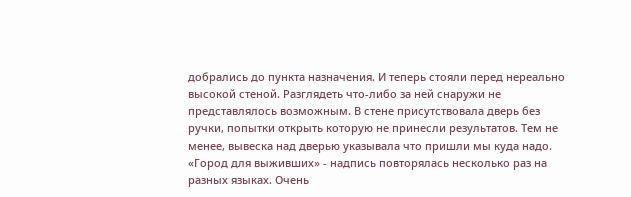добрались до пункта назначения. И теперь стояли перед нереально высокой стеной. Разглядеть что-либо за ней снаружи не представлялось возможным. В стене присутствовала дверь без ручки, попытки открыть которую не принесли результатов. Тем не менее, вывеска над дверью указывала что пришли мы куда надо. «Город для выживших» - надпись повторялась несколько раз на разных языках. Очень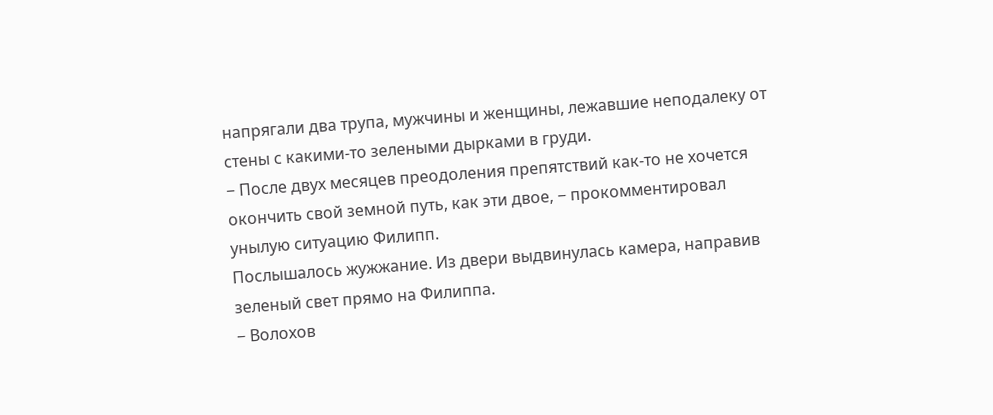напрягали два трупа, мужчины и женщины, лежавшие неподалеку от стены с какими-то зелеными дырками в груди.
− После двух месяцев преодоления препятствий как-то не хочется окончить свой земной путь, как эти двое, − прокомментировал унылую ситуацию Филипп.
Послышалось жужжание. Из двери выдвинулась камера, направив зеленый свет прямо на Филиппа.
− Волохов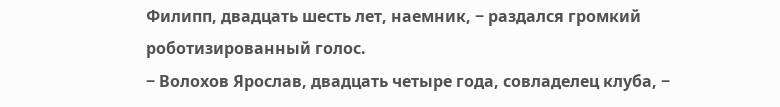Филипп, двадцать шесть лет, наемник, − раздался громкий роботизированный голос.
− Волохов Ярослав, двадцать четыре года, совладелец клуба, −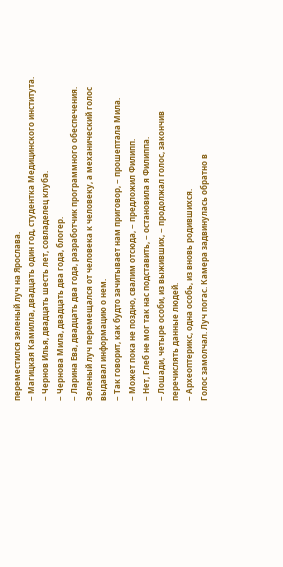переместился зеленый луч на Ярослава.
− Магицкая Камилла, двадцать один год, студентка Медицинского института.
− Чернов Илья, двадцать шесть лет, совладелец клуба.
− Чернова Мила, двадцать два года, блогер.
− Ларина Ева, двадцать два года, разработчик программного обеспечения.
Зеленый луч перемещался от человека к человеку, а механический голос выдавал информацию о нем.
− Так говорит, как будто зачитывает нам приговор, − прошептала Мила.
− Может пока не поздно, свалим отсюда, − предложил Филипп.
− Нет, Глеб не мог так нас подставить, − остановила я Филиппа.
− Лошади, четыре особи, из выживших, − продолжал голос, закончив перечислять данные людей.
− Археоптерикс, одна особь, из вновь родившихся.
Голос замолчал. Луч погас. Камера задвинулась обратно в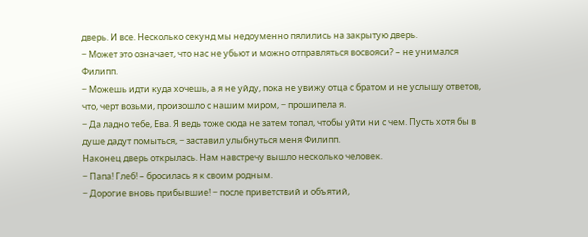дверь. И все. Несколько секунд мы недоуменно пялились на закрытую дверь.
− Может это означает, что нас не убьют и можно отправляться восвояси? – не унимался Филипп.
− Можешь идти куда хочешь, а я не уйду, пока не увижу отца с братом и не услышу ответов, что, черт возьми, произошло с нашим миром, − прошипела я.
− Да ладно тебе, Ева. Я ведь тоже сюда не затем топал, чтобы уйти ни с чем. Пусть хотя бы в душе дадут помыться, − заставил улыбнуться меня Филипп.
Наконец дверь открылась. Нам навстречу вышло несколько человек.
− Папа! Глеб! – бросилась я к своим родным.
− Дорогие вновь прибывшие! − после приветствий и объятий,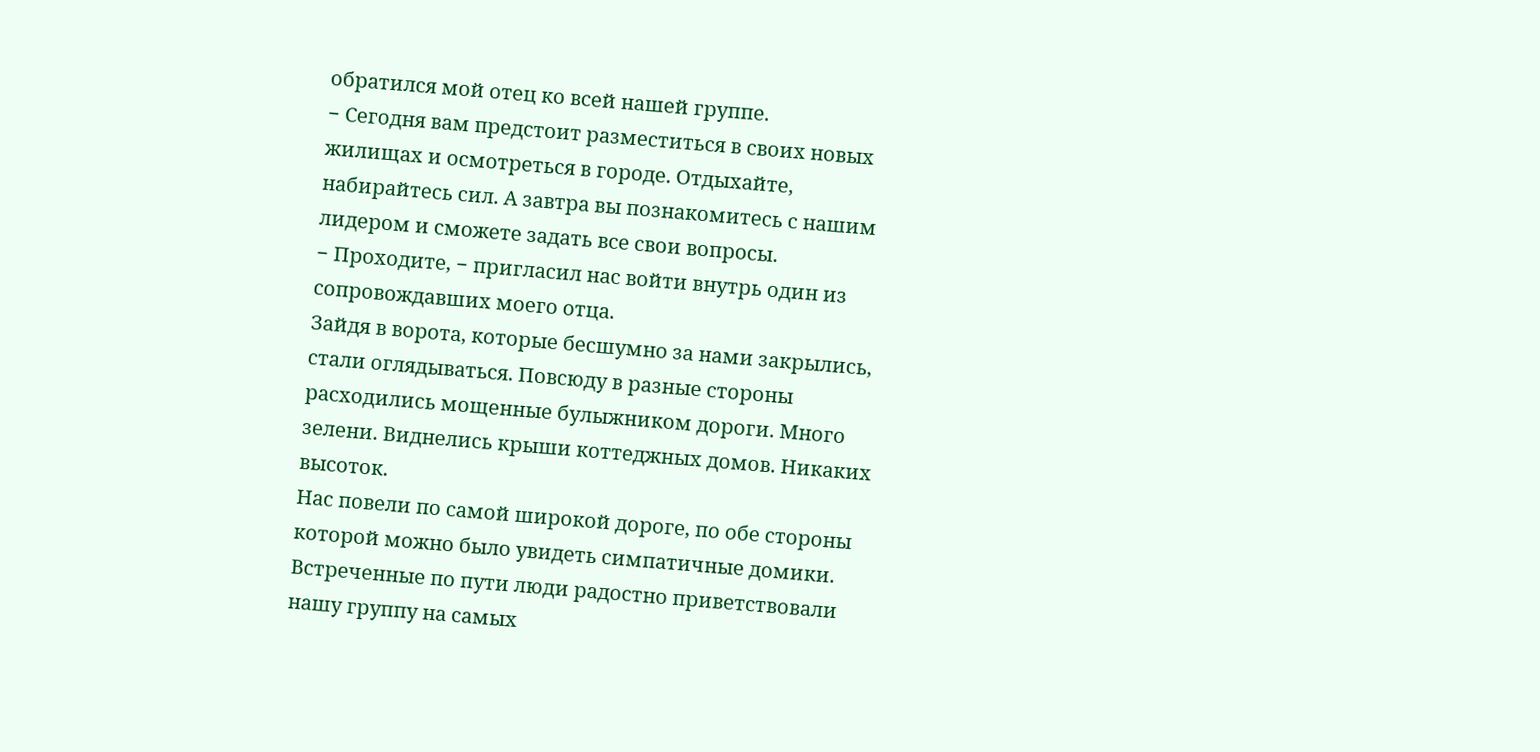обратился мой отец ко всей нашей группе.
− Сегодня вам предстоит разместиться в своих новых жилищах и осмотреться в городе. Отдыхайте, набирайтесь сил. А завтра вы познакомитесь с нашим лидером и сможете задать все свои вопросы.
− Проходите, − пригласил нас войти внутрь один из сопровождавших моего отца.
Зайдя в ворота, которые бесшумно за нами закрылись, стали оглядываться. Повсюду в разные стороны расходились мощенные булыжником дороги. Много зелени. Виднелись крыши коттеджных домов. Никаких высоток.
Нас повели по самой широкой дороге, по обе стороны которой можно было увидеть симпатичные домики. Встреченные по пути люди радостно приветствовали нашу группу на самых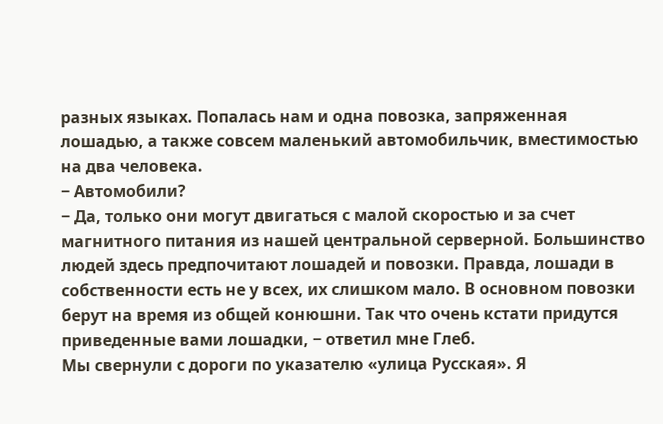разных языках. Попалась нам и одна повозка, запряженная лошадью, а также совсем маленький автомобильчик, вместимостью на два человека.
− Автомобили?
− Да, только они могут двигаться с малой скоростью и за счет магнитного питания из нашей центральной серверной. Большинство людей здесь предпочитают лошадей и повозки. Правда, лошади в собственности есть не у всех, их слишком мало. В основном повозки берут на время из общей конюшни. Так что очень кстати придутся приведенные вами лошадки, − ответил мне Глеб.
Мы свернули с дороги по указателю «улица Русская». Я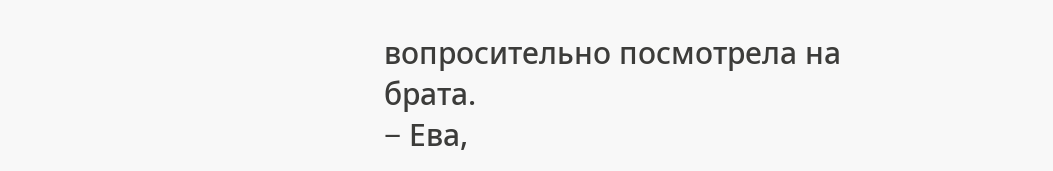вопросительно посмотрела на брата.
− Ева,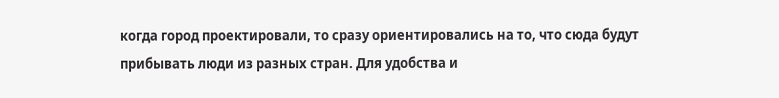когда город проектировали, то сразу ориентировались на то, что сюда будут прибывать люди из разных стран. Для удобства и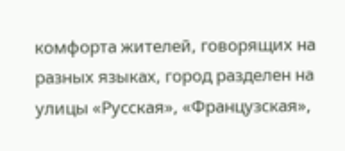комфорта жителей, говорящих на разных языках, город разделен на улицы «Русская», «Французская»,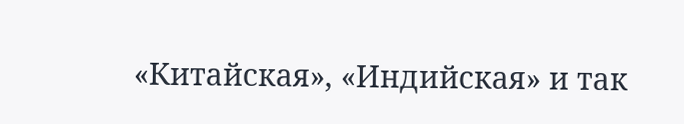«Китайская», «Индийская» и так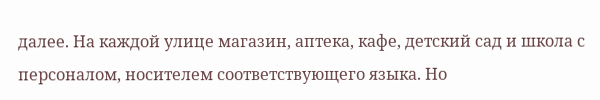далее. На каждой улице магазин, аптека, кафе, детский сад и школа с персоналом, носителем соответствующего языка. Но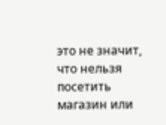это не значит, что нельзя посетить магазин или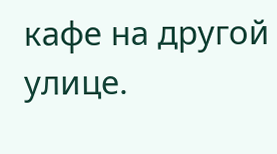кафе на другой улице.